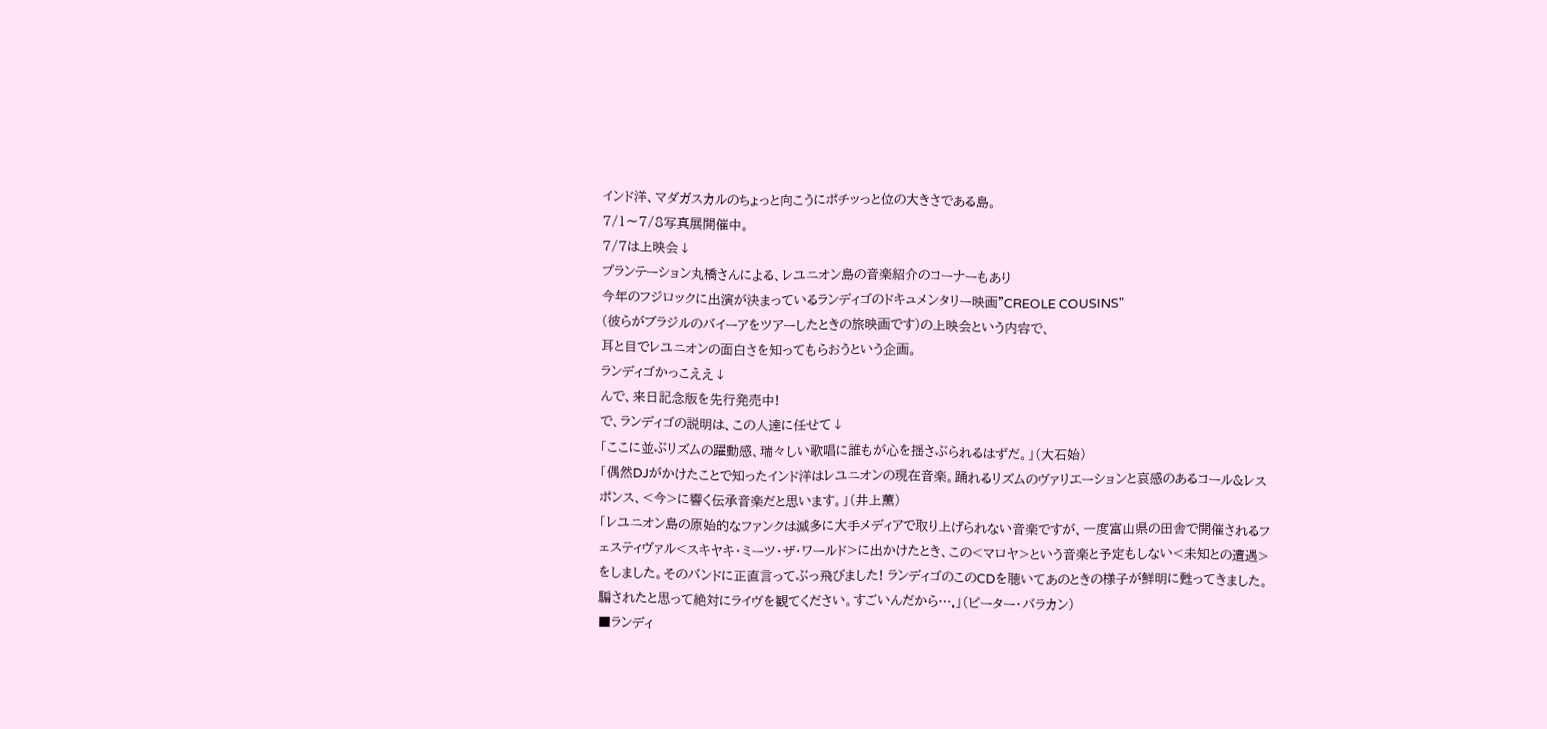インド洋、マダガスカルのちょっと向こうにポチッっと位の大きさである島。
7/1〜7/8写真展開催中。
7/7は上映会↓
プランテーション丸橋さんによる、レユニオン島の音楽紹介のコーナーもあり
今年のフジロックに出演が決まっているランディゴのドキュメンタリー映画"CREOLE COUSINS"
(彼らがブラジルのバイーアをツアーしたときの旅映画です)の上映会という内容で、
耳と目でレユニオンの面白さを知ってもらおうという企画。
ランディゴかっこええ↓
んで、来日記念版を先行発売中!
で、ランディゴの説明は、この人達に任せて↓
「ここに並ぶリズムの躍動感、瑞々しい歌唱に誰もが心を揺さぶられるはずだ。」(大石始)
「偶然DJがかけたことで知ったインド洋はレユニオンの現在音楽。踊れるリズムのヴァリエーションと哀感のあるコール&レスポンス、<今>に響く伝承音楽だと思います。」(井上薫)
「レユニオン島の原始的なファンクは滅多に大手メディアで取り上げられない音楽ですが、一度富山県の田舎で開催されるフェスティヴァル<スキヤキ・ミーツ・ザ・ワールド>に出かけたとき、この<マロヤ>という音楽と予定もしない<未知との遭遇>をしました。そのバンドに正直言ってぶっ飛びました! ランディゴのこのCDを聴いてあのときの様子が鮮明に甦ってきました。騙されたと思って絶対にライヴを観てください。すごいんだから….」(ピーター・バラカン)
■ランディ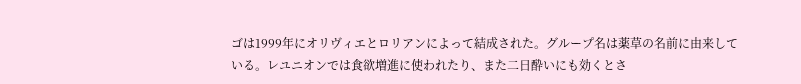ゴは1999年にオリヴィエとロリアンによって結成された。グループ名は薬草の名前に由来している。レユニオンでは食欲増進に使われたり、また二日酔いにも効くとさ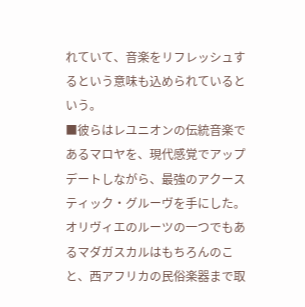れていて、音楽をリフレッシュするという意味も込められているという。
■彼らはレユニオンの伝統音楽であるマロヤを、現代感覚でアップデートしながら、最強のアクースティック・グルーヴを手にした。オリヴィエのルーツの一つでもあるマダガスカルはもちろんのこと、西アフリカの民俗楽器まで取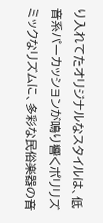り入れてたオリジナルなスタイルは、低音系パーカッションが鳴り響くポリリズミックなリズムに、多彩な民俗楽器の音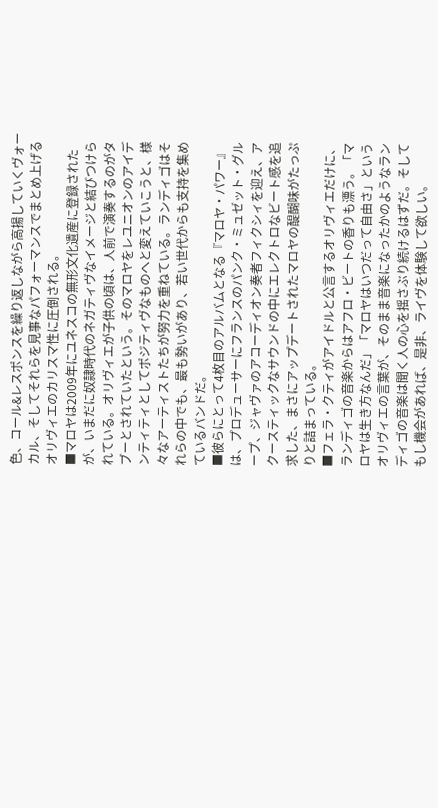色、コール&レスポンスを繰り返しながら高揚していくヴォーカル、そしてそれらを見事なパフォーマンスでまとめ上げるオリヴィエのカリスマ性に圧倒される。
■マロヤは2009年にユネスコの無形文化遺産に登録されたが、いまだに奴隷時代のネガティヴなイメージと結びつけられている。オリヴィエが子供の頃は、人前で演奏するのがタブーとされていたという。そのマロヤをレユニオンのアイデンティティとしてポジティヴなものへと変えていこうと、様々なアーティストたちが努力を重ねている。ランディゴはそれらの中でも、最も勢いがあり、若い世代からも支持を集めているバンドだ。
■彼らにとって4枚目のアルバムとなる『マロヤ・パワー』は、プロデューサーにフランスのパンク・ミュゼット・グループ、ジャヴァのアコーディオン奏者フィクシィを迎え、アクースティックなサウンドの中にエレクトロなビート感を追求した、まさにアップデートされたマロヤの醍醐味がたっぷりと詰まっている。
■フェラ・クティがアイドルと公言するオリヴィエだけに、ランディゴの音楽からはアフロ・ビートの香りも漂う。「マロヤは生き方なんだ」「マロヤはいつだって自由さ」というオリヴィエの言葉が、そのまま音楽になったかのようなランディゴの音楽は聞く人の心を揺さぶり続けるはずだ。そしてもし機会があれば、是非、ライヴを体験して欲しい。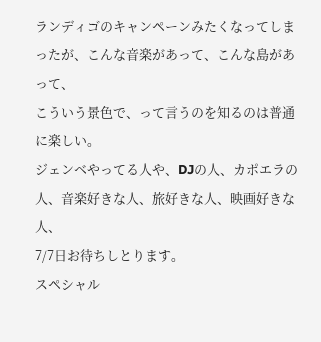ランディゴのキャンペーンみたくなってしまったが、こんな音楽があって、こんな島があって、
こういう景色で、って言うのを知るのは普通に楽しい。
ジェンベやってる人や、DJの人、カポエラの人、音楽好きな人、旅好きな人、映画好きな人、
7/7日お待ちしとります。
スペシャル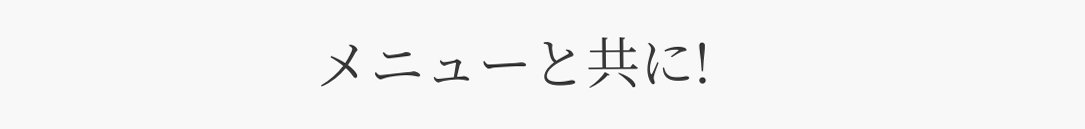メニューと共に!